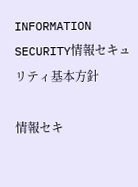INFORMATION SECURITY情報セキュリティ基本方針

情報セキ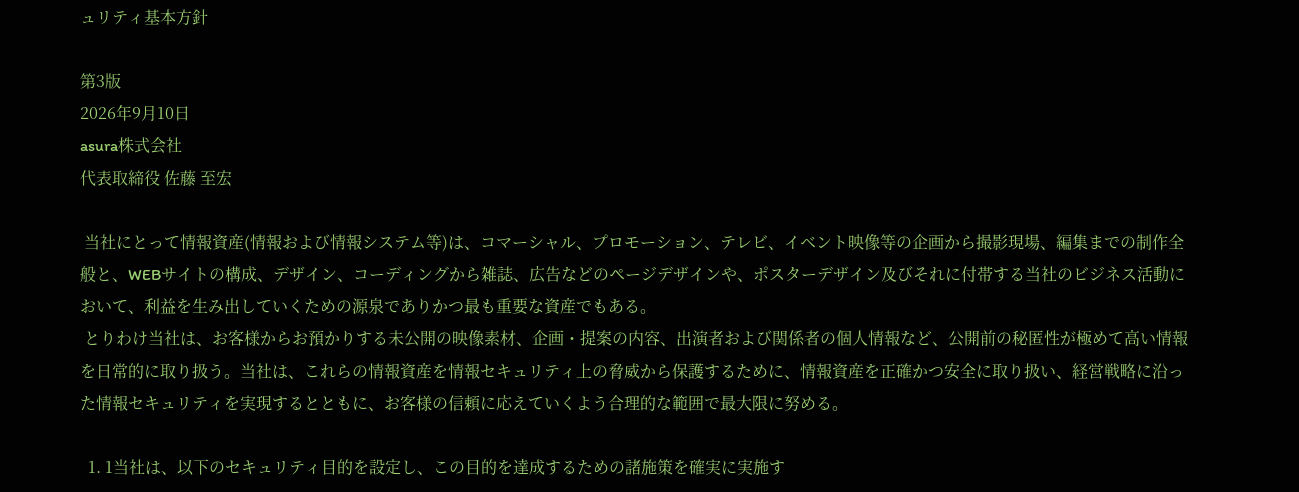ュリティ基本方針

第3版
2026年9月10日
asura株式会社
代表取締役 佐藤 至宏

 当社にとって情報資産(情報および情報システム等)は、コマーシャル、プロモーション、テレビ、イベント映像等の企画から撮影現場、編集までの制作全般と、WEBサイトの構成、デザイン、コーディングから雑誌、広告などのページデザインや、ポスターデザイン及びそれに付帯する当社のビジネス活動において、利益を生み出していくための源泉でありかつ最も重要な資産でもある。
 とりわけ当社は、お客様からお預かりする未公開の映像素材、企画・提案の内容、出演者および関係者の個人情報など、公開前の秘匿性が極めて高い情報を日常的に取り扱う。当社は、これらの情報資産を情報セキュリティ上の脅威から保護するために、情報資産を正確かつ安全に取り扱い、経営戦略に沿った情報セキュリティを実現するとともに、お客様の信頼に応えていくよう合理的な範囲で最大限に努める。

  1. 1当社は、以下のセキュリティ目的を設定し、この目的を達成するための諸施策を確実に実施す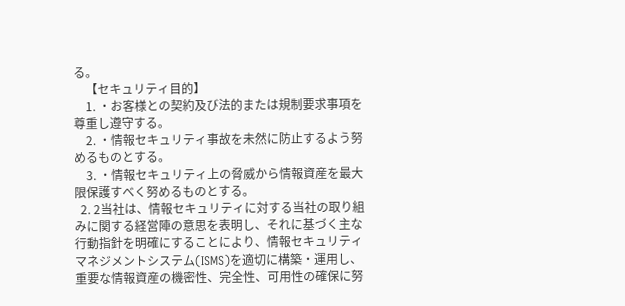る。
    【セキュリティ目的】
    1. ・お客様との契約及び法的または規制要求事項を尊重し遵守する。
    2. ・情報セキュリティ事故を未然に防止するよう努めるものとする。
    3. ・情報セキュリティ上の脅威から情報資産を最大限保護すべく努めるものとする。
  2. 2当社は、情報セキュリティに対する当社の取り組みに関する経営陣の意思を表明し、それに基づく主な行動指針を明確にすることにより、情報セキュリティマネジメントシステム(ISMS)を適切に構築・運用し、重要な情報資産の機密性、完全性、可用性の確保に努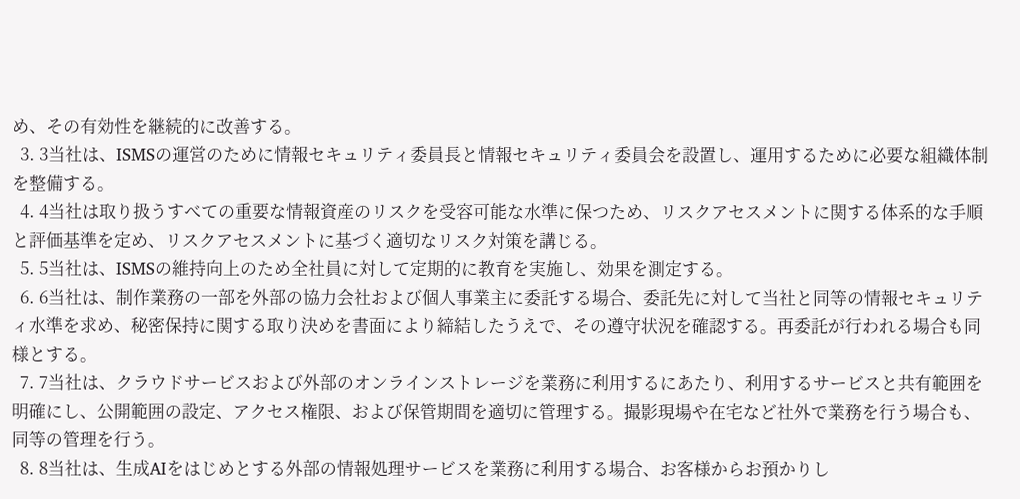め、その有効性を継続的に改善する。
  3. 3当社は、ISMSの運営のために情報セキュリティ委員長と情報セキュリティ委員会を設置し、運用するために必要な組織体制を整備する。
  4. 4当社は取り扱うすべての重要な情報資産のリスクを受容可能な水準に保つため、リスクアセスメントに関する体系的な手順と評価基準を定め、リスクアセスメントに基づく適切なリスク対策を講じる。
  5. 5当社は、ISMSの維持向上のため全社員に対して定期的に教育を実施し、効果を測定する。
  6. 6当社は、制作業務の一部を外部の協力会社および個人事業主に委託する場合、委託先に対して当社と同等の情報セキュリティ水準を求め、秘密保持に関する取り決めを書面により締結したうえで、その遵守状況を確認する。再委託が行われる場合も同様とする。
  7. 7当社は、クラウドサービスおよび外部のオンラインストレージを業務に利用するにあたり、利用するサービスと共有範囲を明確にし、公開範囲の設定、アクセス権限、および保管期間を適切に管理する。撮影現場や在宅など社外で業務を行う場合も、同等の管理を行う。
  8. 8当社は、生成AIをはじめとする外部の情報処理サービスを業務に利用する場合、お客様からお預かりし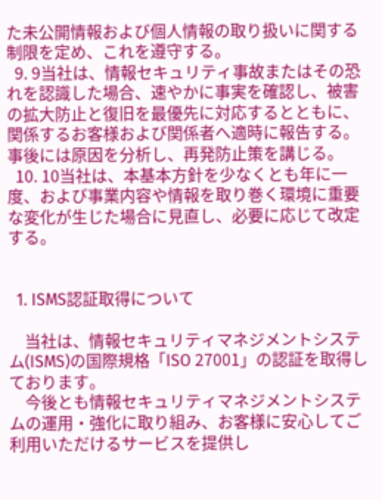た未公開情報および個人情報の取り扱いに関する制限を定め、これを遵守する。
  9. 9当社は、情報セキュリティ事故またはその恐れを認識した場合、速やかに事実を確認し、被害の拡大防止と復旧を最優先に対応するとともに、関係するお客様および関係者へ適時に報告する。事後には原因を分析し、再発防止策を講じる。
  10. 10当社は、本基本方針を少なくとも年に一度、および事業内容や情報を取り巻く環境に重要な変化が生じた場合に見直し、必要に応じて改定する。


  1. ISMS認証取得について

    当社は、情報セキュリティマネジメントシステム(ISMS)の国際規格「ISO 27001」の認証を取得しております。
    今後とも情報セキュリティマネジメントシステムの運用・強化に取り組み、お客様に安心してご利用いただけるサービスを提供し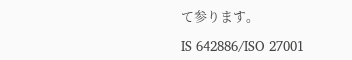て参ります。

IS 642886/ISO 27001